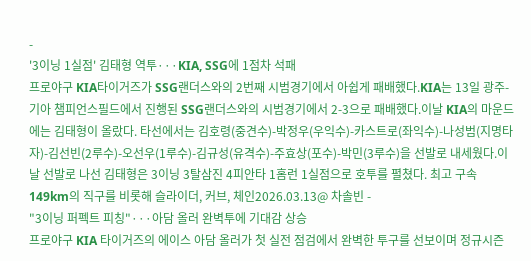-
'3이닝 1실점' 김태형 역투···KIA, SSG에 1점차 석패
프로야구 KIA타이거즈가 SSG랜더스와의 2번째 시범경기에서 아쉽게 패배했다.KIA는 13일 광주-기아 챔피언스필드에서 진행된 SSG랜더스와의 시범경기에서 2-3으로 패배했다.이날 KIA의 마운드에는 김태형이 올랐다. 타선에서는 김호령(중견수)-박정우(우익수)-카스트로(좌익수)-나성범(지명타자)-김선빈(2루수)-오선우(1루수)-김규성(유격수)-주효상(포수)-박민(3루수)을 선발로 내세웠다.이날 선발로 나선 김태형은 3이닝 3탈삼진 4피안타 1홈런 1실점으로 호투를 펼쳤다. 최고 구속 149km의 직구를 비롯해 슬라이더, 커브, 체인2026.03.13@ 차솔빈 -
"3이닝 퍼펙트 피칭"···아담 올러 완벽투에 기대감 상승
프로야구 KIA 타이거즈의 에이스 아담 올러가 첫 실전 점검에서 완벽한 투구를 선보이며 정규시즌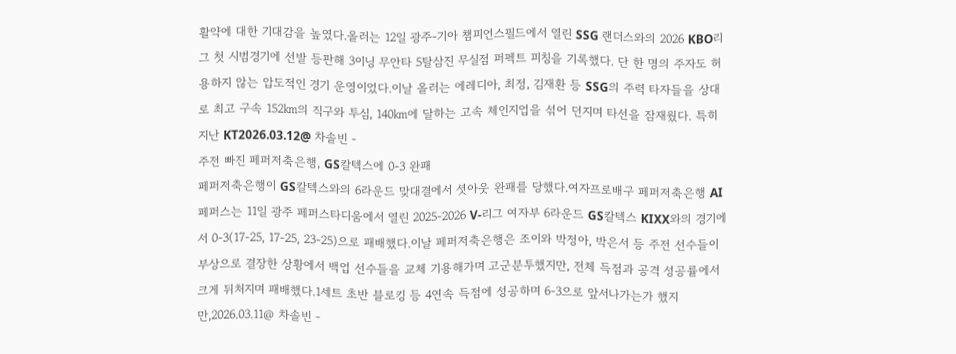활약에 대한 기대감을 높였다.올러는 12일 광주-기아 챔피언스필드에서 열린 SSG 랜더스와의 2026 KBO리그 첫 시범경기에 선발 등판해 3이닝 무안타 5탈삼진 무실점 퍼펙트 피칭을 기록했다. 단 한 명의 주자도 허용하지 않는 압도적인 경기 운영이었다.이날 올러는 에레디아, 최정, 김재환 등 SSG의 주력 타자들을 상대로 최고 구속 152㎞의 직구와 투심, 140㎞에 달하는 고속 체인지업을 섞어 던지며 타선을 잠재웠다. 특히 지난 KT2026.03.12@ 차솔빈 -
주전 빠진 페퍼저축은행, GS칼텍스에 0-3 완패
페퍼저축은행이 GS칼텍스와의 6라운드 맞대결에서 셧아웃 완패를 당했다.여자프로배구 페퍼저축은행 AI페퍼스는 11일 광주 페퍼스타디움에서 열린 2025-2026 V-리그 여자부 6라운드 GS칼텍스 KIXX와의 경기에서 0-3(17-25, 17-25, 23-25)으로 패배했다.이날 페퍼저축은행은 조이와 박정아, 박은서 등 주전 선수들이 부상으로 결장한 상황에서 백업 선수들을 교체 기용해가며 고군분투했지만, 전체 득점과 공격 성공률에서 크게 뒤처지며 패배했다.1세트 초반 블로킹 등 4연속 득점에 성공하며 6-3으로 앞서나가는가 했지만,2026.03.11@ 차솔빈 -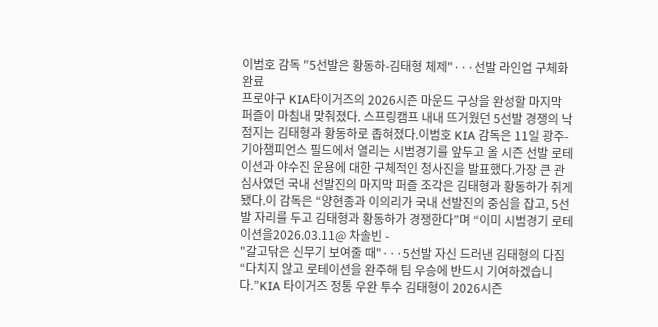이범호 감독 "5선발은 황동하-김태형 체제"···선발 라인업 구체화 완료
프로야구 KIA타이거즈의 2026시즌 마운드 구상을 완성할 마지막 퍼즐이 마침내 맞춰졌다. 스프링캠프 내내 뜨거웠던 5선발 경쟁의 낙점지는 김태형과 황동하로 좁혀졌다.이범호 KIA 감독은 11일 광주-기아챔피언스 필드에서 열리는 시범경기를 앞두고 올 시즌 선발 로테이션과 야수진 운용에 대한 구체적인 청사진을 발표했다.가장 큰 관심사였던 국내 선발진의 마지막 퍼즐 조각은 김태형과 황동하가 쥐게 됐다.이 감독은 “양현종과 이의리가 국내 선발진의 중심을 잡고, 5선발 자리를 두고 김태형과 황동하가 경쟁한다”며 “이미 시범경기 로테이션을2026.03.11@ 차솔빈 -
"갈고닦은 신무기 보여줄 때"···5선발 자신 드러낸 김태형의 다짐
“다치지 않고 로테이션을 완주해 팀 우승에 반드시 기여하겠습니다.”KIA 타이거즈 정통 우완 투수 김태형이 2026시즌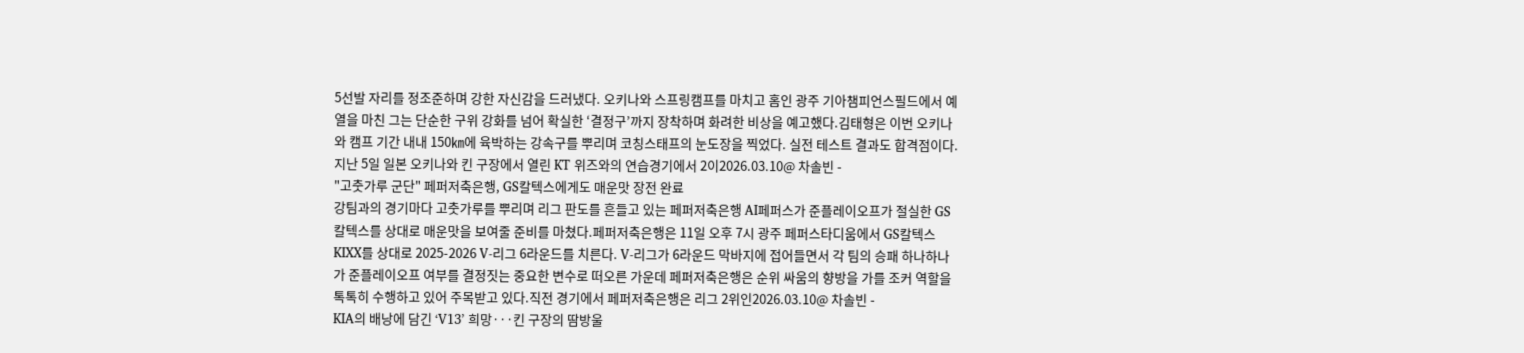5선발 자리를 정조준하며 강한 자신감을 드러냈다. 오키나와 스프링캠프를 마치고 홈인 광주 기아챔피언스필드에서 예열을 마친 그는 단순한 구위 강화를 넘어 확실한 ‘결정구’까지 장착하며 화려한 비상을 예고했다.김태형은 이번 오키나와 캠프 기간 내내 150㎞에 육박하는 강속구를 뿌리며 코칭스태프의 눈도장을 찍었다. 실전 테스트 결과도 합격점이다. 지난 5일 일본 오키나와 킨 구장에서 열린 KT 위즈와의 연습경기에서 2이2026.03.10@ 차솔빈 -
"고춧가루 군단" 페퍼저축은행, GS칼텍스에게도 매운맛 장전 완료
강팀과의 경기마다 고춧가루를 뿌리며 리그 판도를 흔들고 있는 페퍼저축은행 AI페퍼스가 준플레이오프가 절실한 GS칼텍스를 상대로 매운맛을 보여줄 준비를 마쳤다.페퍼저축은행은 11일 오후 7시 광주 페퍼스타디움에서 GS칼텍스 KIXX를 상대로 2025-2026 V-리그 6라운드를 치른다. V-리그가 6라운드 막바지에 접어들면서 각 팀의 승패 하나하나가 준플레이오프 여부를 결정짓는 중요한 변수로 떠오른 가운데 페퍼저축은행은 순위 싸움의 향방을 가를 조커 역할을 톡톡히 수행하고 있어 주목받고 있다.직전 경기에서 페퍼저축은행은 리그 2위인2026.03.10@ 차솔빈 -
KIA의 배낭에 담긴 ‘V13’ 희망···킨 구장의 땀방울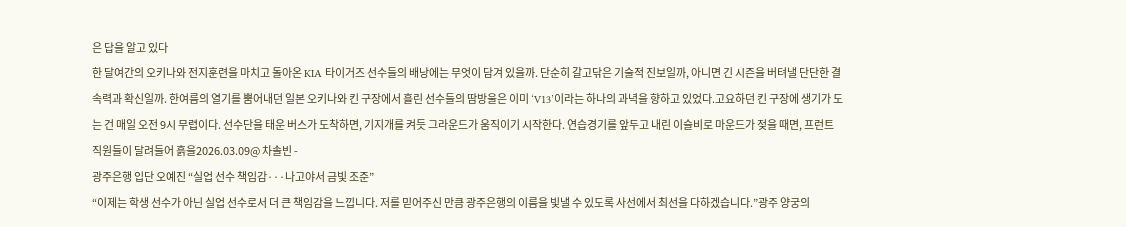은 답을 알고 있다
한 달여간의 오키나와 전지훈련을 마치고 돌아온 KIA 타이거즈 선수들의 배낭에는 무엇이 담겨 있을까. 단순히 갈고닦은 기술적 진보일까, 아니면 긴 시즌을 버텨낼 단단한 결속력과 확신일까. 한여름의 열기를 뿜어내던 일본 오키나와 킨 구장에서 흘린 선수들의 땀방울은 이미 ‘V13’이라는 하나의 과녁을 향하고 있었다.고요하던 킨 구장에 생기가 도는 건 매일 오전 9시 무렵이다. 선수단을 태운 버스가 도착하면, 기지개를 켜듯 그라운드가 움직이기 시작한다. 연습경기를 앞두고 내린 이슬비로 마운드가 젖을 때면, 프런트 직원들이 달려들어 흙을2026.03.09@ 차솔빈 -
광주은행 입단 오예진 “실업 선수 책임감···나고야서 금빛 조준”
“이제는 학생 선수가 아닌 실업 선수로서 더 큰 책임감을 느낍니다. 저를 믿어주신 만큼 광주은행의 이름을 빛낼 수 있도록 사선에서 최선을 다하겠습니다.”광주 양궁의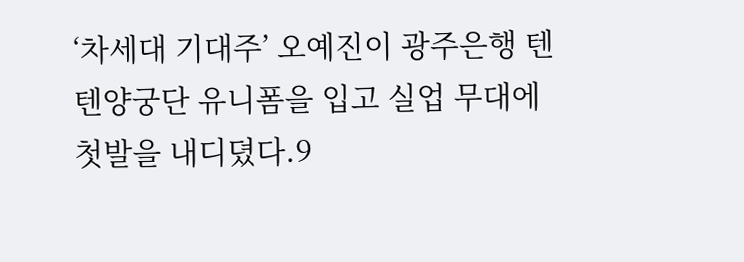‘차세대 기대주’ 오예진이 광주은행 텐텐양궁단 유니폼을 입고 실업 무대에 첫발을 내디뎠다.9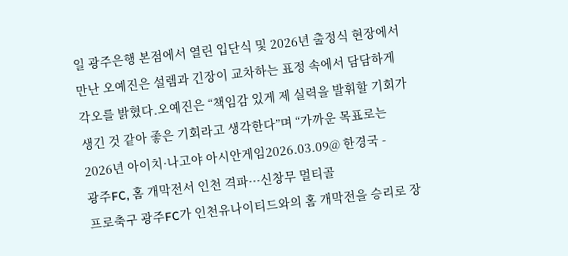일 광주은행 본점에서 열린 입단식 및 2026년 출정식 현장에서 만난 오예진은 설렘과 긴장이 교차하는 표정 속에서 담담하게 각오를 밝혔다.오예진은 “책임감 있게 제 실력을 발휘할 기회가 생긴 것 같아 좋은 기회라고 생각한다”며 “가까운 목표로는 2026년 아이치·나고야 아시안게임2026.03.09@ 한경국 -
광주FC, 홈 개막전서 인천 격파···신창무 멀티골
프로축구 광주FC가 인천유나이티드와의 홈 개막전을 승리로 장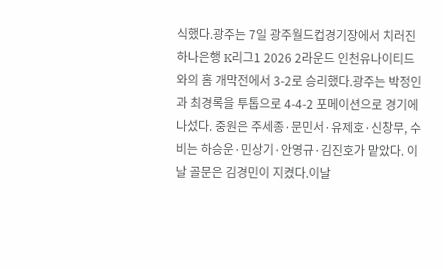식했다.광주는 7일 광주월드컵경기장에서 치러진 하나은행 K리그1 2026 2라운드 인천유나이티드와의 홈 개막전에서 3-2로 승리했다.광주는 박정인과 최경록을 투톱으로 4-4-2 포메이션으로 경기에 나섰다. 중원은 주세종·문민서·유제호·신창무, 수비는 하승운·민상기·안영규·김진호가 맡았다. 이날 골문은 김경민이 지켰다.이날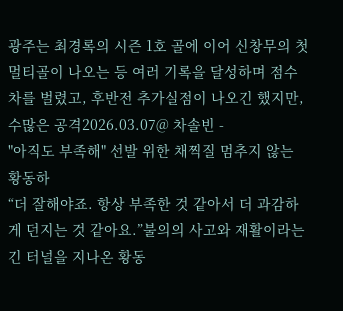광주는 최경록의 시즌 1호 골에 이어 신창무의 첫 멀티골이 나오는 등 여러 기록을 달성하며 점수차를 벌렸고, 후반전 추가실점이 나오긴 했지만, 수많은 공격2026.03.07@ 차솔빈 -
"아직도 부족해" 선발 위한 채찍질 멈추지 않는 황동하
“더 잘해야죠. 항상 부족한 것 같아서 더 과감하게 던지는 것 같아요.”불의의 사고와 재활이라는 긴 터널을 지나온 황동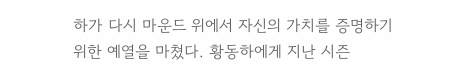하가 다시 마운드 위에서 자신의 가치를 증명하기 위한 예열을 마쳤다. 황동하에게 지난 시즌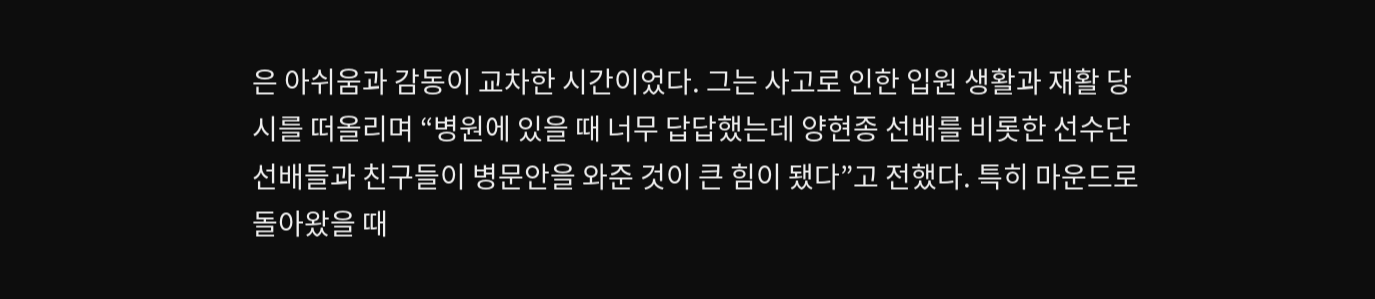은 아쉬움과 감동이 교차한 시간이었다. 그는 사고로 인한 입원 생활과 재활 당시를 떠올리며 “병원에 있을 때 너무 답답했는데 양현종 선배를 비롯한 선수단 선배들과 친구들이 병문안을 와준 것이 큰 힘이 됐다”고 전했다. 특히 마운드로 돌아왔을 때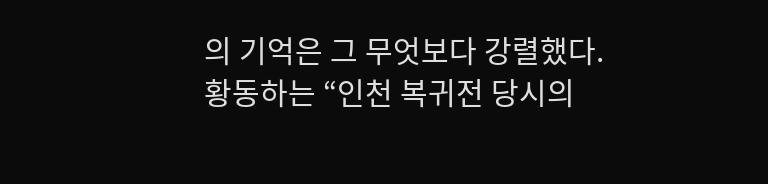의 기억은 그 무엇보다 강렬했다.황동하는 “인천 복귀전 당시의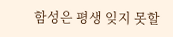함성은 평생 잊지 못할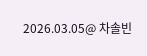2026.03.05@ 차솔빈